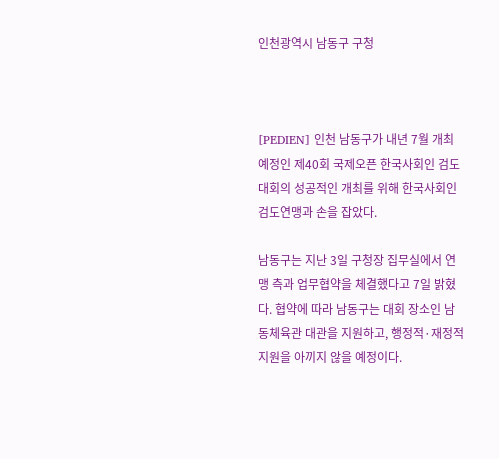인천광역시 남동구 구청



[PEDIEN] 인천 남동구가 내년 7월 개최 예정인 제40회 국제오픈 한국사회인 검도대회의 성공적인 개최를 위해 한국사회인검도연맹과 손을 잡았다.

남동구는 지난 3일 구청장 집무실에서 연맹 측과 업무협약을 체결했다고 7일 밝혔다. 협약에 따라 남동구는 대회 장소인 남동체육관 대관을 지원하고, 행정적·재정적 지원을 아끼지 않을 예정이다.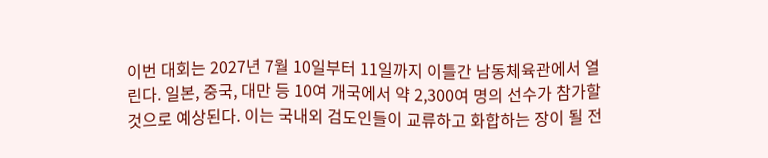이번 대회는 2027년 7월 10일부터 11일까지 이틀간 남동체육관에서 열린다. 일본, 중국, 대만 등 10여 개국에서 약 2,300여 명의 선수가 참가할 것으로 예상된다. 이는 국내외 검도인들이 교류하고 화합하는 장이 될 전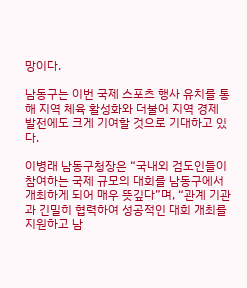망이다.

남동구는 이번 국제 스포츠 행사 유치를 통해 지역 체육 활성화와 더불어 지역 경제 발전에도 크게 기여할 것으로 기대하고 있다.

이병래 남동구청장은 “국내외 검도인들이 참여하는 국제 규모의 대회를 남동구에서 개최하게 되어 매우 뜻깊다”며, “관계 기관과 긴밀히 협력하여 성공적인 대회 개최를 지원하고 남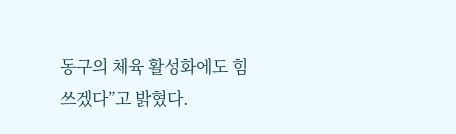동구의 체육 활성화에도 힘쓰겠다”고 밝혔다.